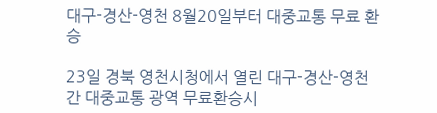대구-경산-영천 8월20일부터 대중교통 무료 환승

23일 경북 영천시청에서 열린 대구-경산-영천 간 대중교통 광역 무료환승시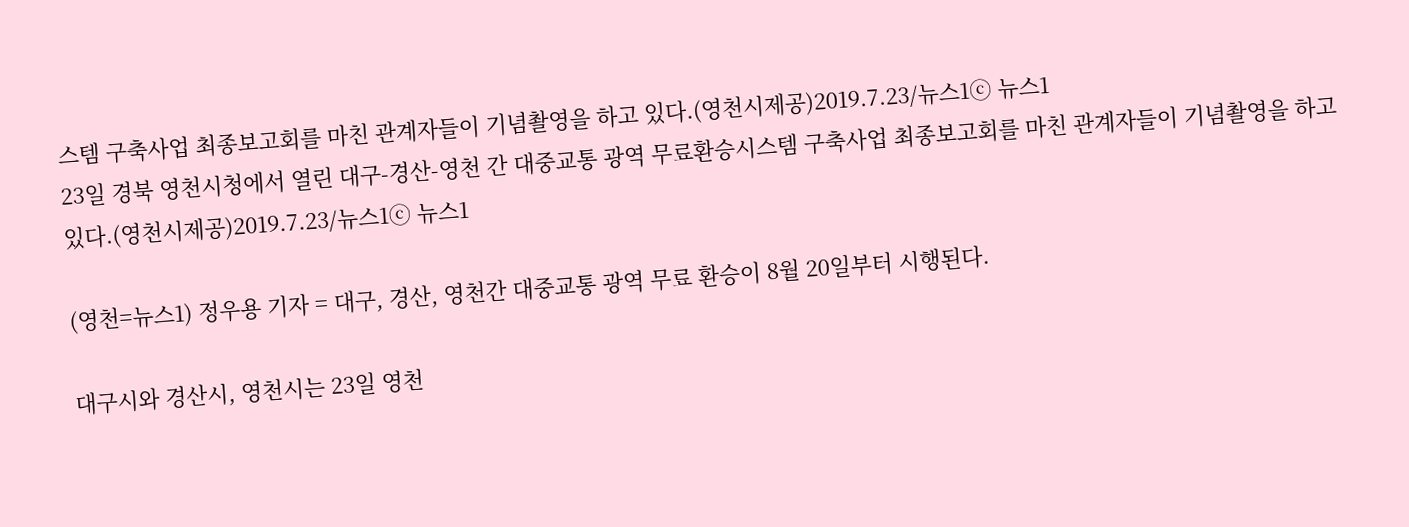스템 구축사업 최종보고회를 마친 관계자들이 기념촬영을 하고 있다.(영천시제공)2019.7.23/뉴스1ⓒ 뉴스1
23일 경북 영천시청에서 열린 대구-경산-영천 간 대중교통 광역 무료환승시스템 구축사업 최종보고회를 마친 관계자들이 기념촬영을 하고 있다.(영천시제공)2019.7.23/뉴스1ⓒ 뉴스1

(영천=뉴스1) 정우용 기자 = 대구, 경산, 영천간 대중교통 광역 무료 환승이 8월 20일부터 시행된다.

대구시와 경산시, 영천시는 23일 영천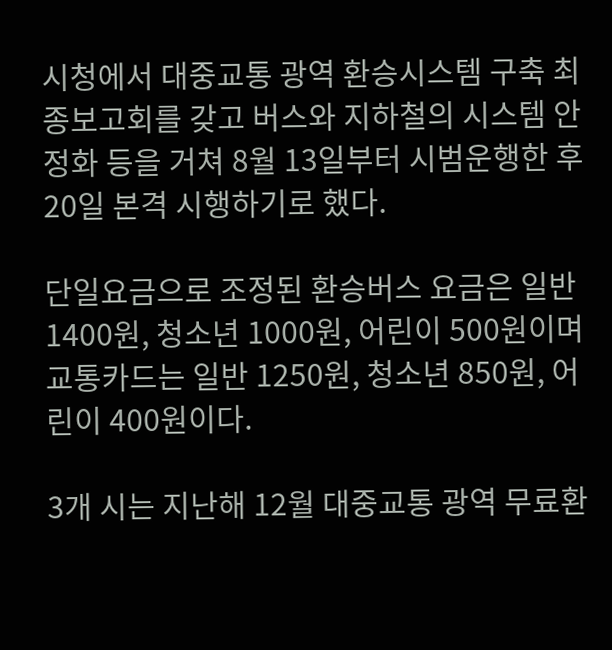시청에서 대중교통 광역 환승시스템 구축 최종보고회를 갖고 버스와 지하철의 시스템 안정화 등을 거쳐 8월 13일부터 시범운행한 후 20일 본격 시행하기로 했다.

단일요금으로 조정된 환승버스 요금은 일반 1400원, 청소년 1000원, 어린이 500원이며 교통카드는 일반 1250원, 청소년 850원, 어린이 400원이다.

3개 시는 지난해 12월 대중교통 광역 무료환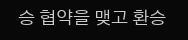승 협약을 맺고 환승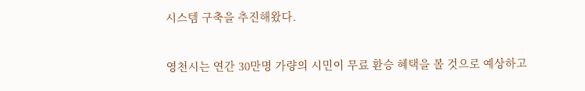시스템 구축을 추진해왔다.

영천시는 연간 30만명 가량의 시민이 무료 환승 혜택을 볼 것으로 예상하고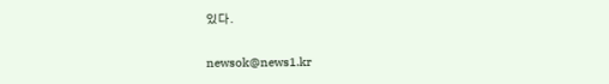있다.

newsok@news1.kr